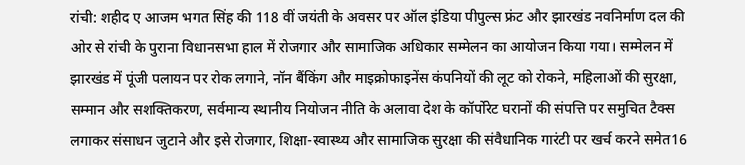रांची: शहीद ए आजम भगत सिंह की 118 वीं जयंती के अवसर पर ऑल इंडिया पीपुल्स फ्रंट और झारखंड नवनिर्माण दल की ओर से रांची के पुराना विधानसभा हाल में रोजगार और सामाजिक अधिकार सम्मेलन का आयोजन किया गया। सम्मेलन में झारखंड में पूंजी पलायन पर रोक लगाने, नॉन बैंकिंग और माइक्रोफाइनेंस कंपनियों की लूट को रोकने, महिलाओं की सुरक्षा, सम्मान और सशक्तिकरण, सर्वमान्य स्थानीय नियोजन नीति के अलावा देश के कॉर्पोरेट घरानों की संपत्ति पर समुचित टैक्स लगाकर संसाधन जुटाने और इसे रोजगार, शिक्षा-स्वास्थ्य और सामाजिक सुरक्षा की संवैधानिक गारंटी पर खर्च करने समेत16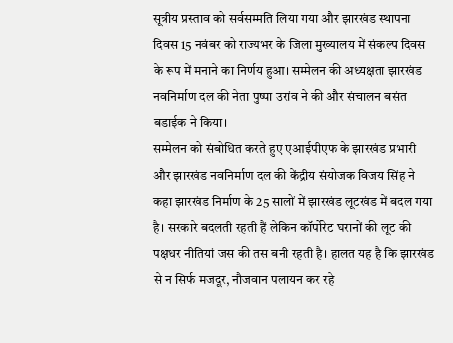सूत्रीय प्रस्ताव को सर्वसम्मति लिया गया और झारखंड स्थापना दिवस 15 नवंबर को राज्यभर के जिला मुख्यालय में संकल्प दिवस के रूप में मनाने का निर्णय हुआ। सम्मेलन की अध्यक्षता झारखंड नवनिर्माण दल की नेता पुष्पा उरांव ने की और संचालन बसंत बडाईक ने किया।
सम्मेलन को संबोधित करते हुए एआईपीएफ के झारखंड प्रभारी और झारखंड नवनिर्माण दल की केंद्रीय संयोजक विजय सिंह ने कहा झारखंड निर्माण के 25 सालों में झारखंड लूटखंड में बदल गया है। सरकारे बदलती रहती हैं लेकिन कॉर्पोरेट घरानों की लूट की पक्षधर नीतियां जस की तस बनी रहती है। हालत यह है कि झारखंड से न सिर्फ मजदूर, नौजवान पलायन कर रहे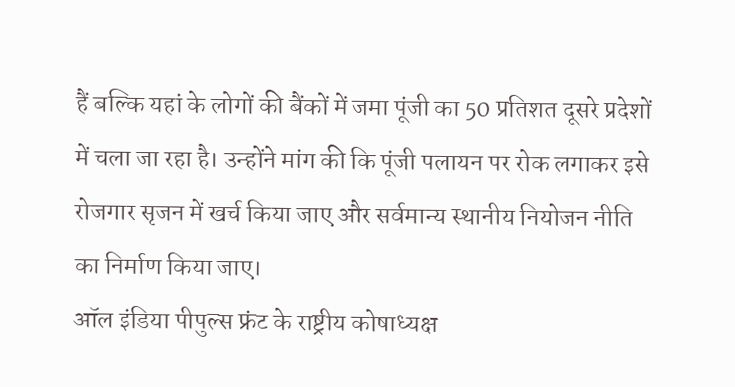हैं बल्कि यहां के लोगों की बैंकों में जमा पूंजी का 50 प्रतिशत दूसरे प्रदेशों में चला जा रहा है। उन्होंने मांग की कि पूंजी पलायन पर रोक लगाकर इसे रोजगार सृजन में खर्च किया जाए और सर्वमान्य स्थानीय नियोजन नीति का निर्माण किया जाए।
ऑल इंडिया पीपुल्स फ्रंट के राष्ट्रीय कोषाध्यक्ष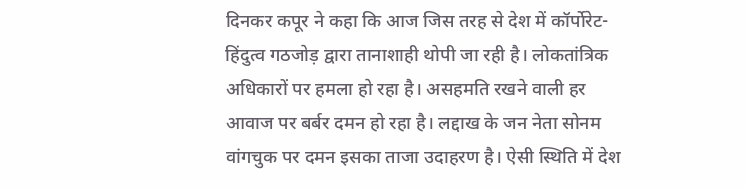दिनकर कपूर ने कहा कि आज जिस तरह से देश में कॉर्पोरेट-हिंदुत्व गठजोड़ द्वारा तानाशाही थोपी जा रही है। लोकतांत्रिक अधिकारों पर हमला हो रहा है। असहमति रखने वाली हर आवाज पर बर्बर दमन हो रहा है। लद्दाख के जन नेता सोनम वांगचुक पर दमन इसका ताजा उदाहरण है। ऐसी स्थिति में देश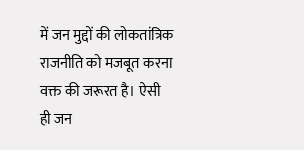में जन मुद्दों की लोकतांत्रिक राजनीति को मजबूत करना वक्त की जरूरत है। ऐसी ही जन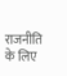राजनीति के लिए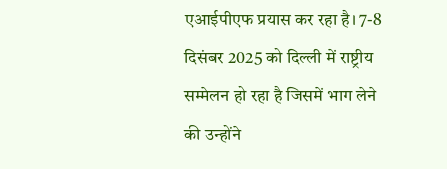एआईपीएफ प्रयास कर रहा है। 7-8 दिसंबर 2025 को दिल्ली में राष्ट्रीय सम्मेलन हो रहा है जिसमें भाग लेने की उन्होंने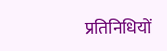प्रतिनिधियों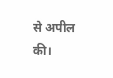से अपील की।